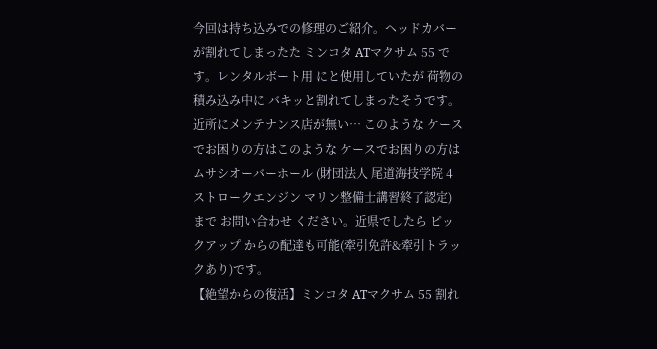今回は持ち込みでの修理のご紹介。ヘッドカバーが割れてしまったた ミンコタ ATマクサム 55 です。レンタルボート用 にと使用していたが 荷物の積み込み中に バキッと割れてしまったそうです。近所にメンテナンス店が無い… このような ケースでお困りの方はこのような ケースでお困りの方は ムサシオーバーホール (財団法人 尾道海技学院 4ストロークエンジン マリン整備士講習終了認定) まで お問い合わせ ください。近県でしたら ピックアップ からの配達も可能(牽引免許&牽引トラックあり)です。
【絶望からの復活】ミンコタ ATマクサム 55 割れ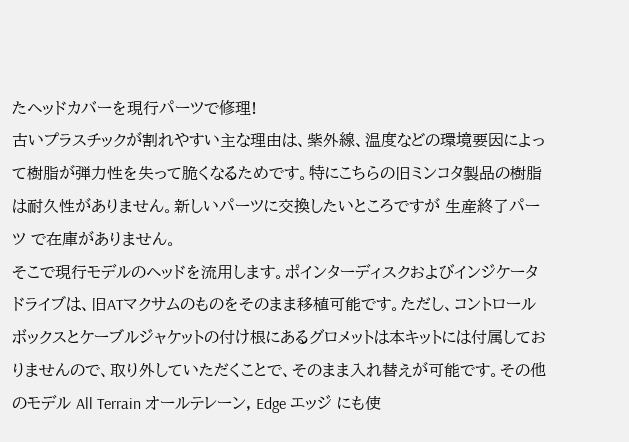たヘッドカバーを現行パーツで修理!
古いプラスチックが割れやすい主な理由は、紫外線、温度などの環境要因によって樹脂が弾力性を失って脆くなるためです。特にこちらの旧ミンコタ製品の樹脂は耐久性がありません。新しいパーツに交換したいところですが 生産終了パーツ で在庫がありません。
そこで現行モデルのヘッドを流用します。ポインターディスクおよびインジケータドライブは、旧ATマクサムのものをそのまま移植可能です。ただし、コントロールボックスとケーブルジャケットの付け根にあるグロメットは本キットには付属しておりませんので、取り外していただくことで、そのまま入れ替えが可能です。その他のモデル All Terrain オールテレーン, Edge エッジ にも使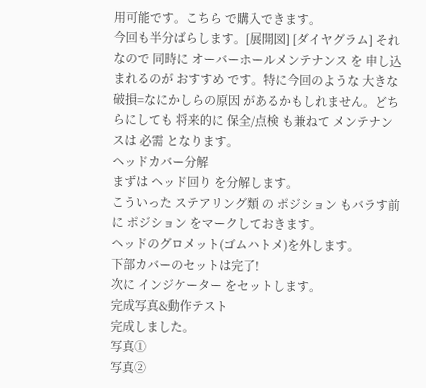用可能です。こちら で購入できます。
今回も半分ばらします。[展開図] [ダイヤグラム] それなので 同時に オーバーホールメンテナンス を 申し込まれるのが おすすめ です。特に今回のような 大きな破損=なにかしらの原因 があるかもしれません。どちらにしても 将来的に 保全/点検 も兼ねて メンテナンスは 必需 となります。
ヘッドカバー分解
まずは ヘッド回り を分解します。
こういった ステアリング類 の ポジション もバラす前に ポジション をマークしておきます。
ヘッドのグロメット(ゴムハトメ)を外します。
下部カバーのセットは完了!
次に インジケーター をセットします。
完成写真&動作テスト
完成しました。
写真①
写真②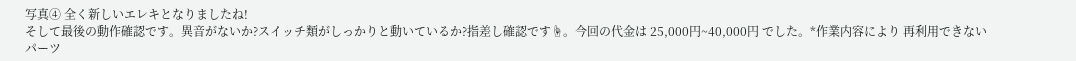写真④ 全く新しいエレキとなりましたね!
そして最後の動作確認です。異音がないか?スイッチ類がしっかりと動いているか?指差し確認です☝。今回の代金は 25,000円~40,000円 でした。*作業内容により 再利用できない パーツ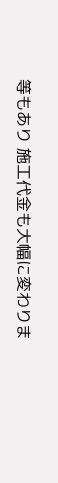等もあり 施工代金も大幅に変わりま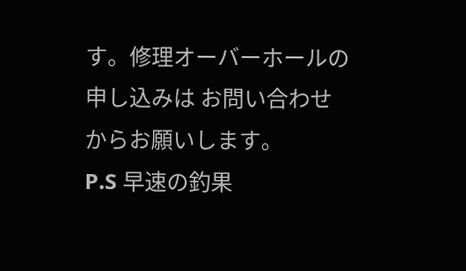す。修理オーバーホールの申し込みは お問い合わせ からお願いします。
P.S 早速の釣果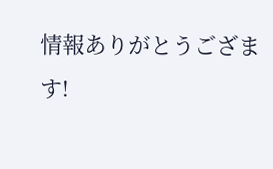情報ありがとうござます!